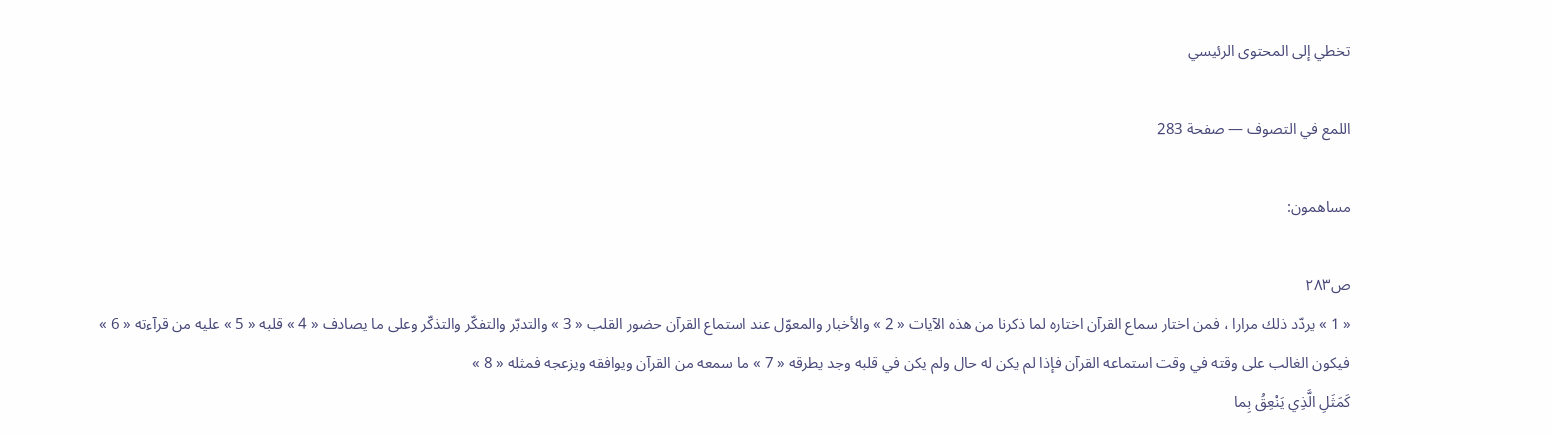تخطي إلى المحتوى الرئيسي

اللمع في التصوف — صفحة 283

مساهمون:

ص٢٨٣
« 1 » يردّد ذلك مرارا ، فمن اختار سماع القرآن اختاره لما ذكرنا من هذه الآيات « 2 » والأخبار والمعوّل عند استماع القرآن حضور القلب « 3 » والتدبّر والتفكّر والتذكّر وعلى ما يصادف « 4 » قلبه « 5 » عليه من قرآءته « 6 » فيكون الغالب على وقته في وقت استماعه القرآن فإذا لم يكن له حال ولم يكن في قلبه وجد يطرقه « 7 » ما سمعه من القرآن ويوافقه ويزعجه فمثله « 8 »
كَمَثَلِ الَّذِي يَنْعِقُ بِما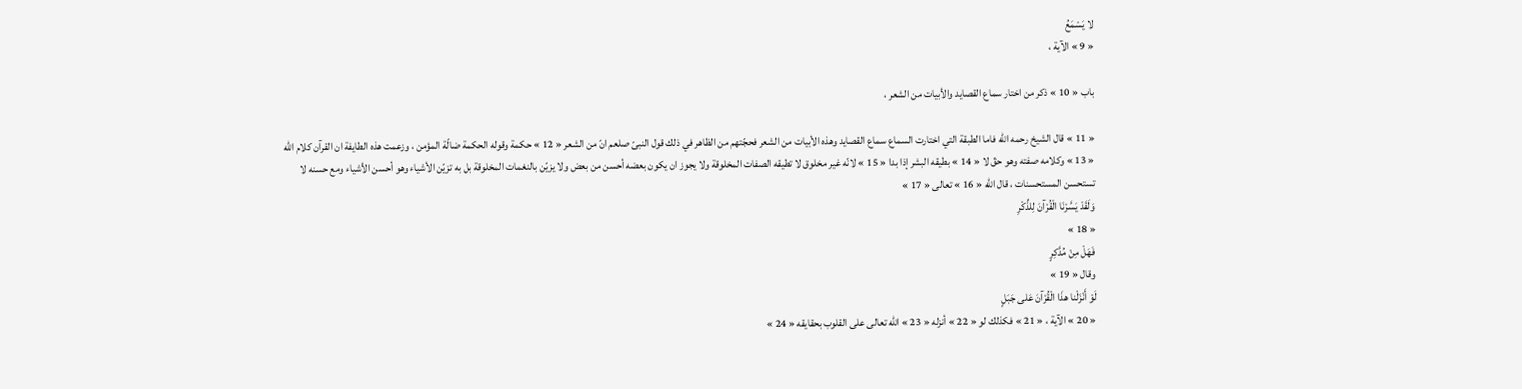لا يَسْمَعُ
« 9 » الآية ،

باب « 10 » ذكر من اختار سماع القصايد والأبيات من الشعر ،

« 11 » قال الشيخ رحمه الله فاما الطبقة التي اختارت السماع سماع القصايد وهذه الأبيات من الشعر فحجّتهم من الظاهر في ذلك قول النبىّ صلعم انّ من الشعر « 12 » حكمة وقوله الحكمة ضالّة المؤمن ، وزعمت هذه الطايفة ان القرآن كلام الله « 13 » وكلامه صفته وهو حقّ لا « 14 » بطيقه البشر إذا بدا « 15 » لانّه غير مخلوق لا تطيقه الصفات المخلوقة ولا يجوز ان يكون بعضه أحسن من بعض ولا يزيّن بالنغمات المخلوقة بل به تزيّن الأشياء وهو أحسن الأشياء ومع حسنه لا تستحسن المستحسنات ، قال الله « 16 » تعالى « 17 »
وَلَقَدْ يَسَّرْنَا الْقُرْآنَ لِلذِّكْرِ
« 18 »
فَهَلْ مِنْ مُدَّكِرٍ
وقال « 19 »
لَوْ أَنْزَلْنا هذَا الْقُرْآنَ عَلى جَبَلٍ
« 20 » الآية ، « 21 » فكذلك لو « 22 » أنزله « 23 » الله تعالى على القلوب بحقايقه « 24 »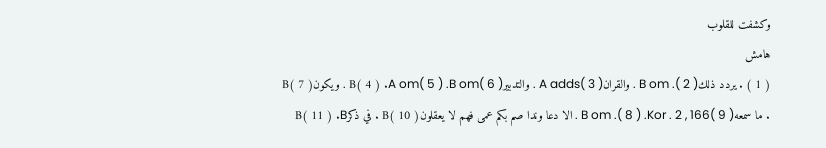وكشفت للقلوب
هامش
( 1 ) . يردد ذلكB om .( 2 ) . والقرانA adds( 3 ) . والتدبيرB( 4 ) .A om( 5 ) .B om( 6 ) . ويكونB( 7 ) . ما سمعهB om .( 8 ) .Kor . 2 , 166( 9 ) . الا دعا وندا صم بكم عمى فهم لا يعقلونB( 10 ) . في ذكرB( 11 ) .B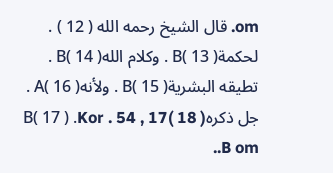om. قال الشيخ رحمه الله ( 12 ) . لحكمةB( 13 ) . وكلام اللهB( 14 ) . تطيقه البشريةB( 15 ) . ولأنهA( 16 ) . جل ذكرهB( 17 ) .Kor . 54 , 17( 18 ) .B om.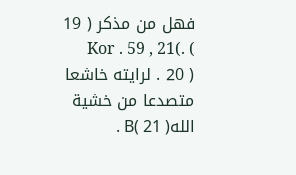فهل من مذكر ( 19 ) .Kor . 59 , 21( 20 ) . لرايته خاشعا متصدعا من خشية اللهB( 21 ) .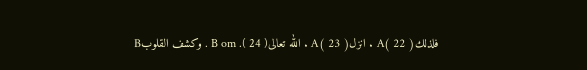فلذلكA( 22 ) . انزلA( 23 ) . الله تعالىB om .( 24 ) . وكشف القلوبB